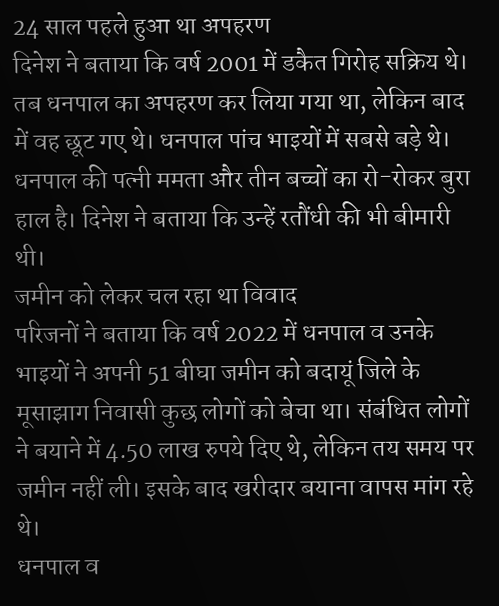24 साल पहले हुआ था अपहरण
दिनेश ने बताया कि वर्ष 2001 में डकैत गिरोह सक्रिय थे। तब धनपाल का अपहरण कर लिया गया था, लेकिन बाद में वह छूट गए थे। धनपाल पांच भाइयों में सबसे बड़े थे। धनपाल की पत्नी ममता और तीन बच्चों का रो-रोकर बुरा हाल है। दिनेश ने बताया कि उन्हें रतौंधी की भी बीमारी थी।
जमीन को लेकर चल रहा था विवाद
परिजनों ने बताया कि वर्ष 2022 में धनपाल व उनके भाइयों ने अपनी 51 बीघा जमीन को बदायूं जिले के मूसाझाग निवासी कुछ लोगों को बेचा था। संबंधित लोगों ने बयाने में 4.50 लाख रुपये दिए थे, लेकिन तय समय पर जमीन नहीं ली। इसके बाद खरीदार बयाना वापस मांग रहे थे।
धनपाल व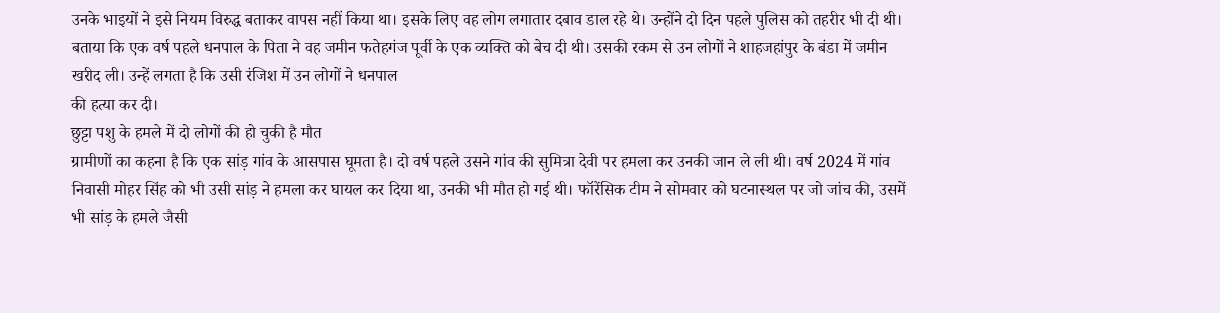उनके भाइयों ने इसे नियम विरुद्ध बताकर वापस नहीं किया था। इसके लिए वह लोग लगातार दबाव डाल रहे थे। उन्होंने दो दिन पहले पुलिस को तहरीर भी दी थी। बताया कि एक वर्ष पहले धनपाल के पिता ने वह जमीन फतेहगंज पूर्वी के एक व्यक्ति को बेच दी थी। उसकी रकम से उन लोगों ने शाहजहांपुर के बंडा में जमीन खरीद ली। उन्हें लगता है कि उसी रंजिश में उन लोगों ने धनपाल
की हत्या कर दी।
छुट्टा पशु के हमले में दो लोगों की हो चुकी है मौत
ग्रामीणों का कहना है कि एक सांड़ गांव के आसपास घूमता है। दो वर्ष पहले उसने गांव की सुमित्रा देवी पर हमला कर उनकी जान ले ली थी। वर्ष 2024 में गांव निवासी मोहर सिंह को भी उसी सांड़ ने हमला कर घायल कर दिया था, उनकी भी मौत हो गई थी। फॉरेंसिक टीम ने सोमवार को घटनास्थल पर जो जांच की, उसमें भी सांड़ के हमले जैसी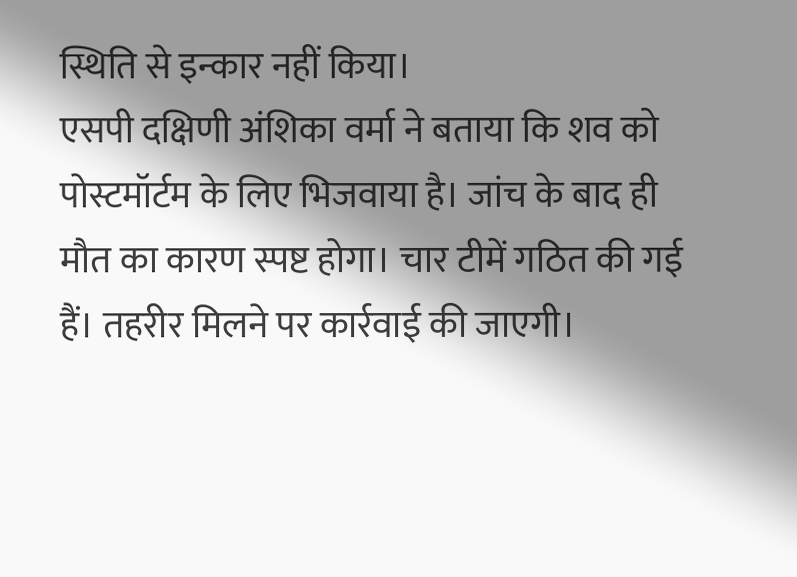स्थिति से इन्कार नहीं किया।
एसपी दक्षिणी अंशिका वर्मा ने बताया कि शव को पोस्टमॉर्टम के लिए भिजवाया है। जांच के बाद ही मौत का कारण स्पष्ट होगा। चार टीमें गठित की गई हैं। तहरीर मिलने पर कार्रवाई की जाएगी।